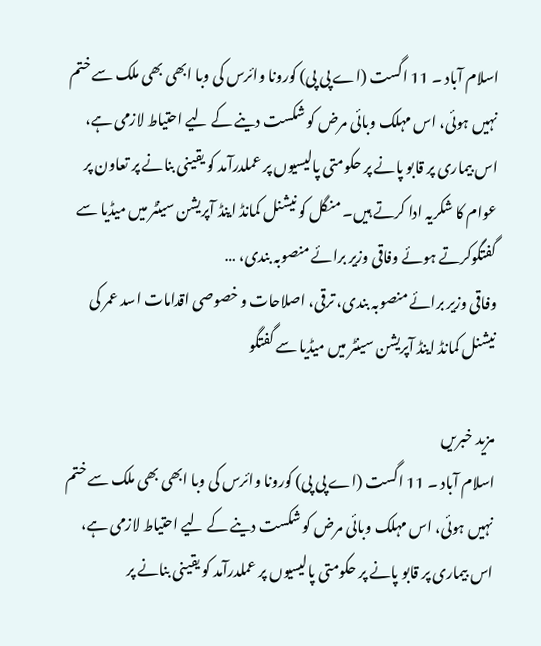اسلام آباد ۔ 11 اگست (اے پی پی) کورونا وائرس کی وبا ابھی بھی ملک سے ختم نہیں ہوئی، اس مہلک وبائی مرض کو شکست دینے کے لیے احتیاط لازمی ہے، اس بیماری پر قابو پانے پر حکومتی پالیسیوں پر عملدرآمد کو یقینی بنانے پر تعاون پر عوام کا شکریہ ادا کرتے ہیں۔ منگل کو نیشنل کمانڈ اینڈ آپریشن سینٹر میں میڈیا سے گفتگوکرتے ہوئے وفاقی وزیر برائے منصوبہ بندی، …
وفاقی وزیر برائے منصوبہ بندی، ترقی، اصلاحات و خصوصی اقدامات اسد عمر کی نیشنل کمانڈ اینڈ آپریشن سینٹر میں میڈیا سے گفتگو

مزید خبریں
اسلام آباد ۔ 11 اگست (اے پی پی) کورونا وائرس کی وبا ابھی بھی ملک سے ختم نہیں ہوئی، اس مہلک وبائی مرض کو شکست دینے کے لیے احتیاط لازمی ہے، اس بیماری پر قابو پانے پر حکومتی پالیسیوں پر عملدرآمد کو یقینی بنانے پر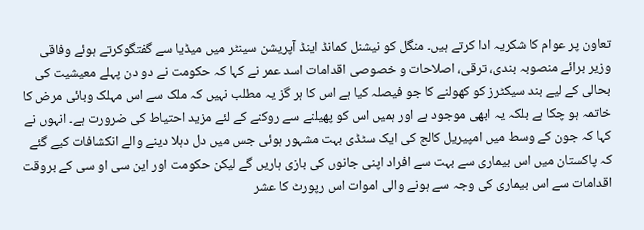تعاون پر عوام کا شکریہ ادا کرتے ہیں۔ منگل کو نیشنل کمانڈ اینڈ آپریشن سینٹر میں میڈیا سے گفتگوکرتے ہوئے وفاقی وزیر برائے منصوبہ بندی، ترقی، اصلاحات و خصوصی اقدامات اسد عمر نے کہا کہ حکومت نے دو دن پہلے معیشیت کی بحالی کے لیے بند سیکٹرز کو کھولنے کا جو فیصلہ کیا ہے اس کا ہر گز یہ مطلب نہیں کہ ملک سے اس مہلک وبائی مرض کا خاتمہ ہو چکا ہے بلکہ یہ ابھی موجود ہے اور ہمیں اس کو پھیلنے سے روکنے کے لئے مزید احتیاط کی ضرورت ہے۔ انہوں نے کہا کہ جون کے وسط میں امپیریل کالج کی ایک سٹڈی بہت مشہور ہوئی جس میں دل دہلا دینے والے انکشافات کیے گئے کہ پاکستان میں اس بیماری سے بہت سے افراد اپنی جانوں کی بازی ہاریں گے لیکن حکومت اور این سی او سی کے بروقت اقدامات سے اس بیماری کی وجہ سے ہونے والی اموات اس رپورٹ کا عشر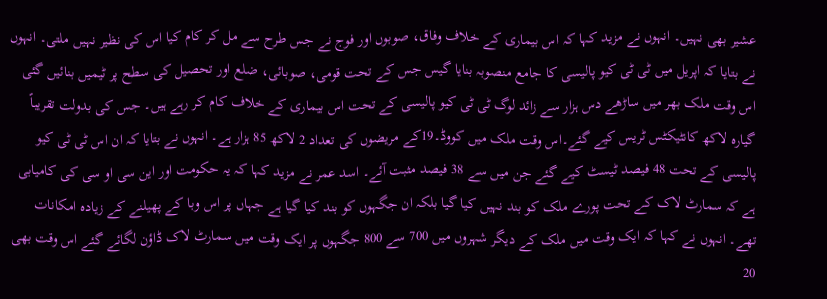عشیر بھی نہیں۔ انہوں نے مزید کہا کہ اس بیماری کے خلاف وفاق، صوبوں اور فوج نے جس طرح سے مل کر کام کیا اس کی نظیر نہیں ملتی۔ انہوں نے بتایا کہ اپریل میں ٹی ٹی کیو پالیسی کا جامع منصوبہ بنایا گیس جس کے تحت قومی، صوبائی، ضلع اور تحصیل کی سطح پر ٹیمیں بنائیں گئی اس وقت ملک بھر میں ساڑھے دس ہزار سے زائد لوگ ٹی ٹی کیو پالیسی کے تحت اس بیماری کے خلاف کام کر رہے ہیں۔ جس کی بدولت تقریباً گیارہ لاکھ کانٹیکٹس ٹریس کیے گئے۔اس وقت ملک میں کووڈ۔19کے مریضوں کی تعداد 2 لاکھ 85 ہزار ہے۔ انہوں نے بتایا کہ ان اس ٹی ٹی کیو پالیسی کے تحت 48 فیصد ٹیسٹ کیے گئے جن میں سے 38 فیصد مثبت آئے۔ اسد عمر نے مزید کہا کہ یہ حکومت اور این سی او سی کی کامیابی ہے کہ سمارٹ لاک کے تحت پورے ملک کو بند نہیں کیا گیا بلکہ ان جگہوں کو بند کیا گیا ہے جہاں پر اس وبا کے پھیلنے کے زیادہ امکانات تھے۔ انہوں نے کہا کہ ایک وقت میں ملک کے دیگر شہروں میں 700 سے 800 جگہوں پر ایک وقت میں سمارٹ لاک ڈاؤن لگائے گئے اس وقت بھی 20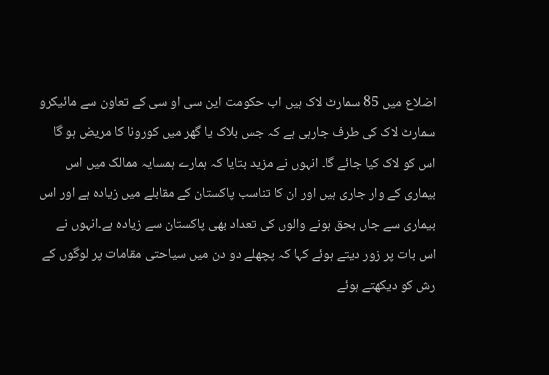اضلاع میں 85 سمارٹ لاک ہیں اب حکومت این سی او سی کے تعاون سے مائیکرو سمارٹ لاک کی طرف جارہی ہے کہ جس بلاک یا گھر میں کورونا کا مریض ہو گا اس کو لاک کیا جائے گا۔ انہوں نے مزید بتایا کہ ہمارے ہمسایہ ممالک میں اس بیماری کے وار جاری ہیں اور ان کا تناسب پاکستان کے مقابلے میں زیادہ ہے اور اس بیماری سے جاں بحق ہونے والوں کی تعداد بھی پاکستان سے زیادہ ہے۔انہوں نے اس بات پر زور دیتے ہوئے کہا کہ پچھلے دو دن میں سیاحتی مقامات پر لوگوں کے رش کو دیکھتے ہوئے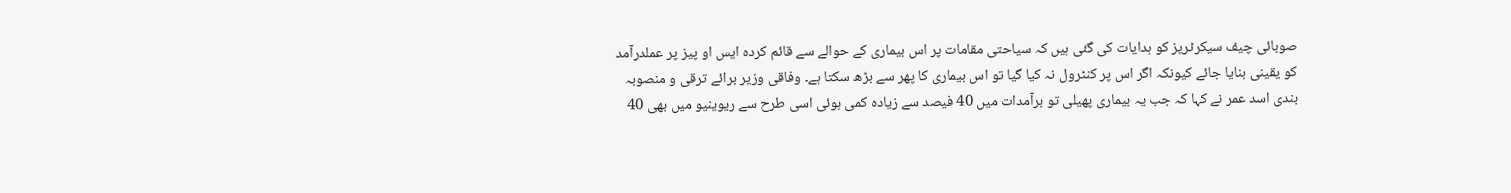صوبائی چیف سیکرٹریز کو ہدایات کی گئی ہیں کہ سیاحتی مقامات پر اس بیماری کے حوالے سے قائم کردہ ایس او پیز پر عملدرآمد کو یقینی بنایا جائے کیونکہ اگر اس پر کنٹرول نہ کیا گیا تو اس بیماری کا پھر سے بڑھ سکتا ہے۔ وفاقی وزیر برائے ترقی و منصوبہ بندی اسد عمر نے کہا کہ جب یہ بیماری پھیلی تو برآمدات میں 40 فیصد سے زیادہ کمی ہوئی اسی طرح سے ریوینیو میں بھی 40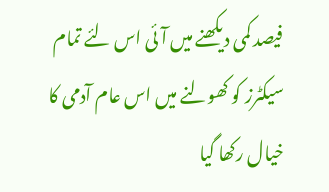فیصد کمی دیکھنے میں آئی اس لئے تمام سیکٹرز کو کھولنے میں اس عام آدمی کا خیال رکھا گیا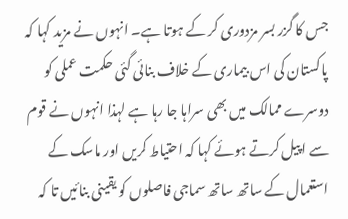جس کا گزر بسر مزدوری کر کے ہوتا ہے۔ انہوں نے مزید کہا کہ پاکستان کی اس بیماری کے خلاف بنائی گئی حکمت عملی کو دوسرے ممالک میں بھی سراہا جا رہا ہے لہذا انہوں نے قوم سے اپیل کرتے ہوئے کہا کہ احتیاط کریں اور ماسک کے استعمال کے ساتھ ساتھ سماجی فاصلوں کو یقینی بنائیں تا کہ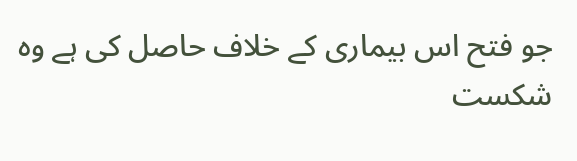جو فتح اس بیماری کے خلاف حاصل کی ہے وہ شکست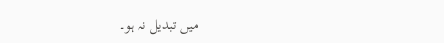میں تبدیل نہ ہو۔